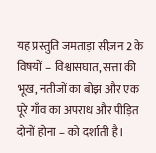यह प्रस्तुति जमताड़ा सीज़न 2 के विषयों – विश्वासघात, सत्ता की भूख, नतीजों का बोझ और एक पूरे गाँव का अपराध और पीड़ित दोनों होना – को दर्शाती है।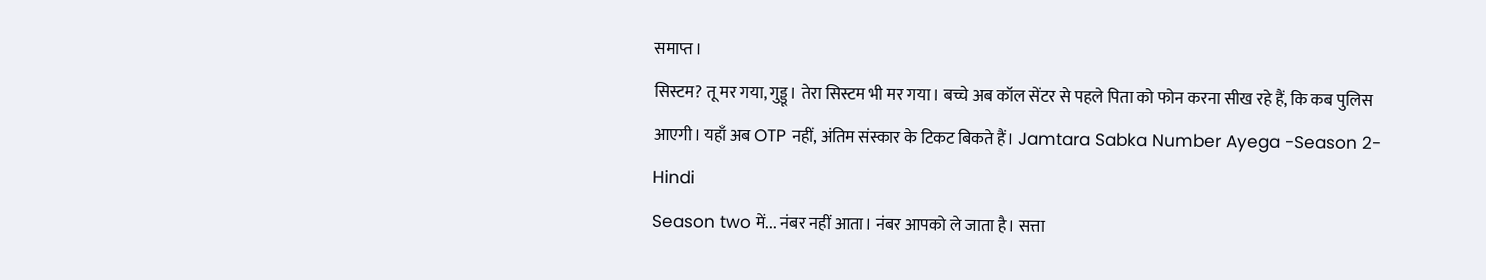समाप्त।
सिस्टम? तू मर गया, गुड्डू। तेरा सिस्टम भी मर गया। बच्चे अब कॉल सेंटर से पहले पिता को फोन करना सीख रहे हैं, कि कब पुलिस आएगी। यहाँ अब OTP नहीं, अंतिम संस्कार के टिकट बिकते हैं। Jamtara Sabka Number Ayega -Season 2- Hindi
Season two में... नंबर नहीं आता। नंबर आपको ले जाता है। सत्ता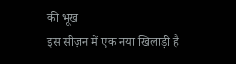की भूख
इस सीज़न में एक नया खिलाड़ी है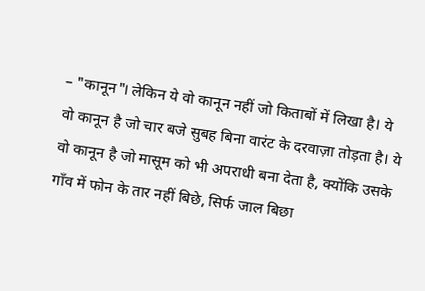– "कानून"। लेकिन ये वो कानून नहीं जो किताबों में लिखा है। ये वो कानून है जो चार बजे सुबह बिना वारंट के दरवाज़ा तोड़ता है। ये वो कानून है जो मासूम को भी अपराधी बना देता है, क्योंकि उसके गाँव में फोन के तार नहीं बिछे, सिर्फ जाल बिछा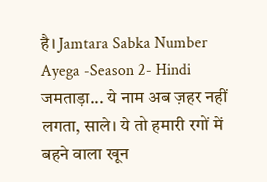है। Jamtara Sabka Number Ayega -Season 2- Hindi
जमताड़ा... ये नाम अब ज़हर नहीं लगता, साले। ये तो हमारी रगों में बहने वाला खून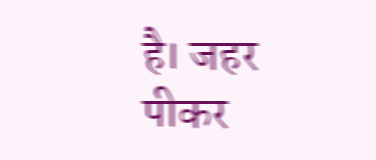है। जहर पीकर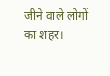जीने वाले लोगों का शहर।